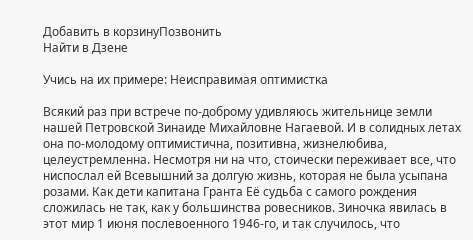Добавить в корзинуПозвонить
Найти в Дзене

Учись на их примере: Неисправимая оптимистка

Всякий раз при встрече по-доброму удивляюсь жительнице земли нашей Петровской Зинаиде Михайловне Нагаевой. И в солидных летах она по-молодому оптимистична, позитивна, жизнелюбива, целеустремленна. Несмотря ни на что, стоически переживает все, что ниспослал ей Всевышний за долгую жизнь, которая не была усыпана розами. Как дети капитана Гранта Её судьба с самого рождения сложилась не так, как у большинства ровесников. Зиночка явилась в этот мир 1 июня послевоенного 1946-го, и так случилось, что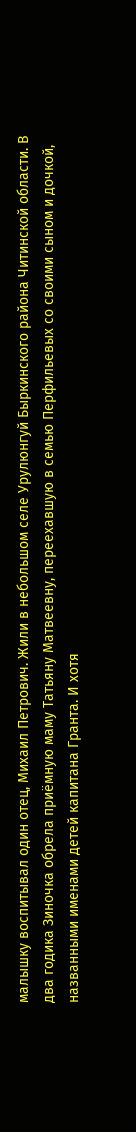малышку воспитывал один отец, Михаил Петрович. Жили в небольшом селе Урулюнгуй Быркинского района Читинской области. В два годика Зиночка обрела приёмную маму Татьяну Матвеевну, переехавшую в семью Перфильевых со своими сыном и дочкой, названными именами детей капитана Гранта. И хотя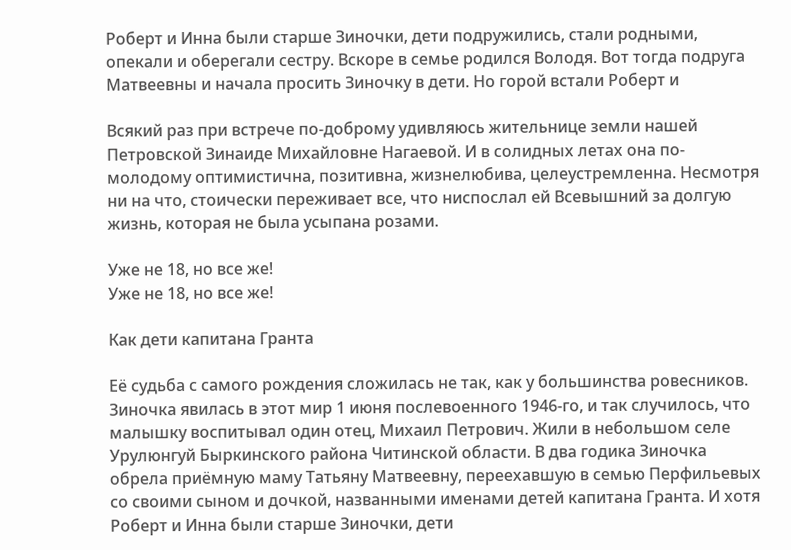Роберт и Инна были старше Зиночки, дети подружились, стали родными, опекали и оберегали сестру. Вскоре в семье родился Володя. Вот тогда подруга Матвеевны и начала просить Зиночку в дети. Но горой встали Роберт и

Всякий раз при встрече по-доброму удивляюсь жительнице земли нашей Петровской Зинаиде Михайловне Нагаевой. И в солидных летах она по-молодому оптимистична, позитивна, жизнелюбива, целеустремленна. Несмотря ни на что, стоически переживает все, что ниспослал ей Всевышний за долгую жизнь, которая не была усыпана розами.

Уже не 18, но все же!
Уже не 18, но все же!

Как дети капитана Гранта

Её судьба с самого рождения сложилась не так, как у большинства ровесников. Зиночка явилась в этот мир 1 июня послевоенного 1946-го, и так случилось, что малышку воспитывал один отец, Михаил Петрович. Жили в небольшом селе Урулюнгуй Быркинского района Читинской области. В два годика Зиночка обрела приёмную маму Татьяну Матвеевну, переехавшую в семью Перфильевых со своими сыном и дочкой, названными именами детей капитана Гранта. И хотя Роберт и Инна были старше Зиночки, дети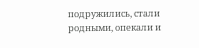подружились, стали родными, опекали и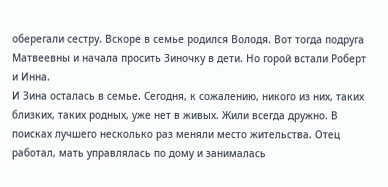оберегали сестру. Вскоре в семье родился Володя. Вот тогда подруга Матвеевны и начала просить Зиночку в дети. Но горой встали Роберт и Инна.
И Зина осталась в семье. Сегодня, к сожалению, никого из них, таких близких, таких родных, уже нет в живых. Жили всегда дружно. В поисках лучшего несколько раз меняли место жительства. Отец работал, мать управлялась по дому и занималась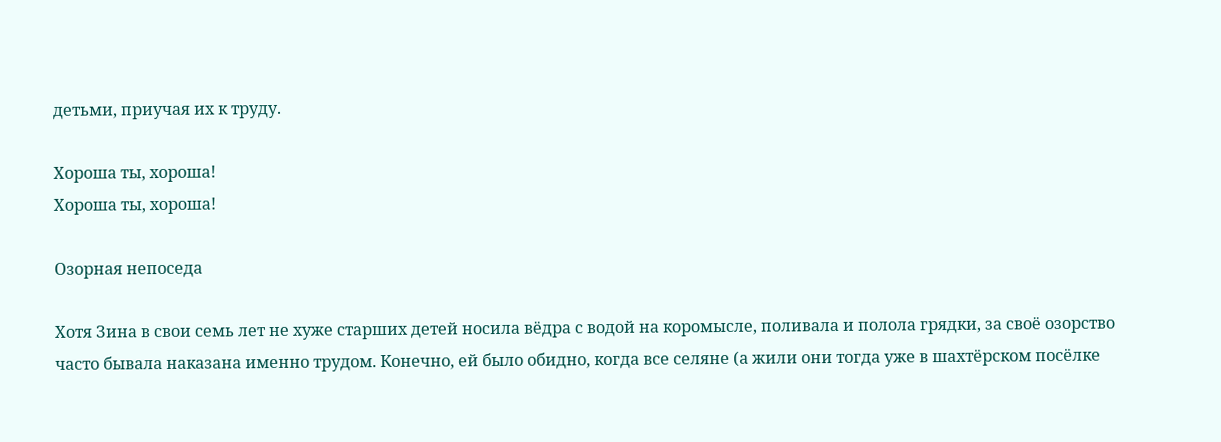детьми, приучая их к труду.

Хороша ты, хороша!
Хороша ты, хороша!

Озорная непоседа

Хотя Зина в свои семь лет не хуже старших детей носила вёдра с водой на коромысле, поливала и полола грядки, за своё озорство часто бывала наказана именно трудом. Конечно, ей было обидно, когда все селяне (а жили они тогда уже в шахтёрском посёлке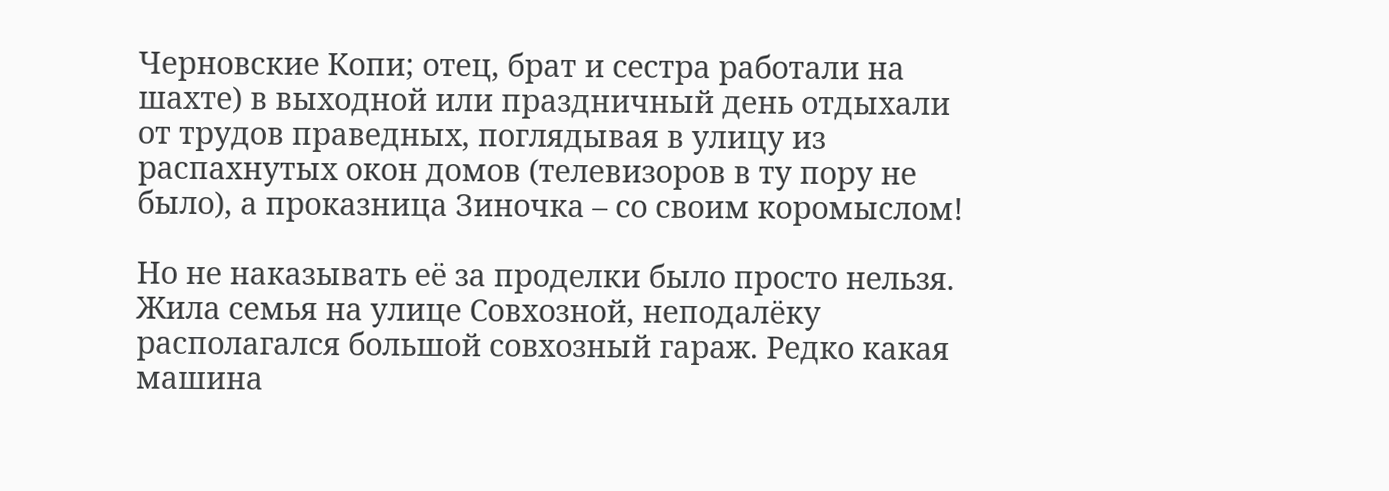Черновские Копи; отец, брат и сестра работали на шахте) в выходной или праздничный день отдыхали от трудов праведных, поглядывая в улицу из распахнутых окон домов (телевизоров в ту пору не было), а проказница Зиночка – со своим коромыслом!

Но не наказывать её за проделки было просто нельзя. Жила семья на улице Совхозной, неподалёку располагался большой совхозный гараж. Редко какая машина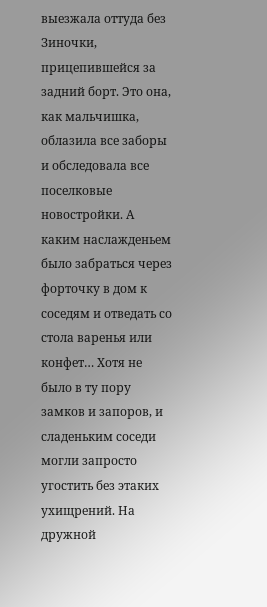выезжала оттуда без Зиночки, прицепившейся за задний борт. Это она, как мальчишка, облазила все заборы и обследовала все поселковые новостройки. А каким наслажденьем было забраться через форточку в дом к соседям и отведать со стола варенья или конфет… Хотя не было в ту пору замков и запоров, и сладеньким соседи могли запросто угостить без этаких ухищрений. На дружной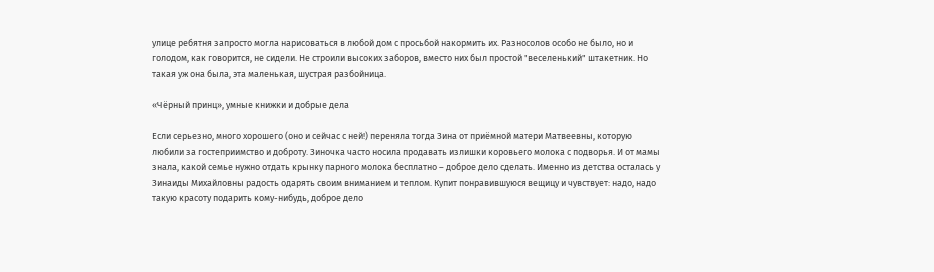улице ребятня запросто могла нарисоваться в любой дом с просьбой накормить их. Разносолов особо не было, но и голодом, как говорится, не сидели. Не строили высоких заборов, вместо них был простой "веселенький" штакетник. Но такая уж она была, эта маленькая, шустрая разбойница.

«Чёрный принц», умные книжки и добрые дела

Если серьезно, много хорошего (оно и сейчас с ней!) переняла тогда Зина от приёмной матери Матвеевны, которую любили за гостеприимство и доброту. Зиночка часто носила продавать излишки коровьего молока с подворья. И от мамы знала, какой семье нужно отдать крынку парного молока бесплатно – доброе дело сделать. Именно из детства осталась у Зинаиды Михайловны радость одарять своим вниманием и теплом. Купит понравившуюся вещицу и чувствует: надо, надо такую красоту подарить кому-нибудь, доброе дело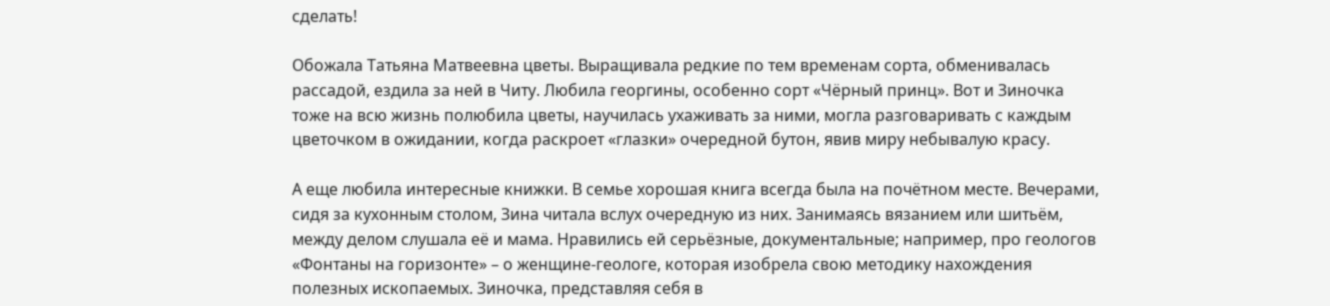сделать!

Обожала Татьяна Матвеевна цветы. Выращивала редкие по тем временам сорта, обменивалась рассадой, ездила за ней в Читу. Любила георгины, особенно сорт «Чёрный принц». Вот и Зиночка тоже на всю жизнь полюбила цветы, научилась ухаживать за ними, могла разговаривать с каждым цветочком в ожидании, когда раскроет «глазки» очередной бутон, явив миру небывалую красу.

А еще любила интересные книжки. В семье хорошая книга всегда была на почётном месте. Вечерами, сидя за кухонным столом, Зина читала вслух очередную из них. Занимаясь вязанием или шитьём, между делом слушала её и мама. Нравились ей серьёзные, документальные; например, про геологов «Фонтаны на горизонте» – о женщине-геологе, которая изобрела свою методику нахождения полезных ископаемых. Зиночка, представляя себя в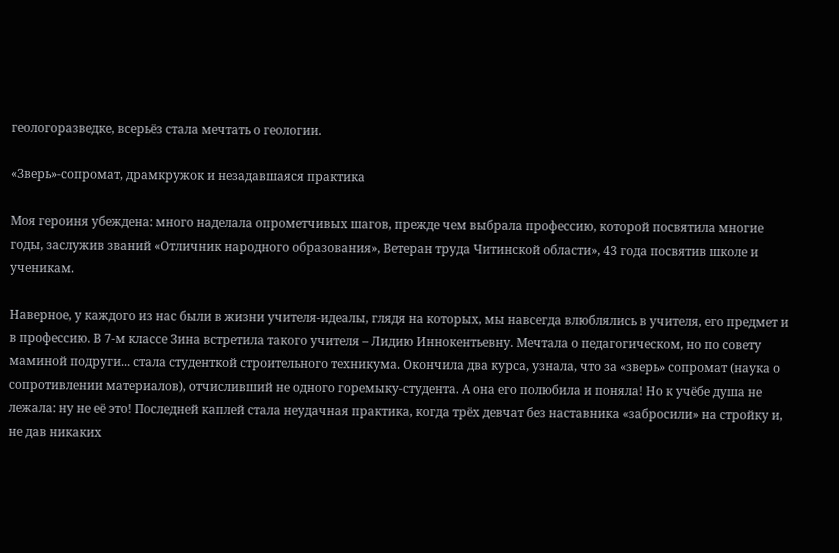геологоразведке, всерьёз стала мечтать о геологии.

«Зверь»-сопромат, драмкружок и незадавшаяся практика

Моя героиня убеждена: много наделала опрометчивых шагов, прежде чем выбрала профессию, которой посвятила многие годы, заслужив званий «Отличник народного образования», Ветеран труда Читинской области», 43 года посвятив школе и ученикам.

Наверное, у каждого из нас были в жизни учителя-идеалы, глядя на которых, мы навсегда влюблялись в учителя, его предмет и в профессию. В 7-м классе Зина встретила такого учителя – Лидию Иннокентьевну. Мечтала о педагогическом, но по совету маминой подруги... стала студенткой строительного техникума. Окончила два курса, узнала, что за «зверь» сопромат (наука о сопротивлении материалов), отчисливший не одного горемыку-студента. А она его полюбила и поняла! Но к учёбе душа не лежала: ну не её это! Последней каплей стала неудачная практика, когда трёх девчат без наставника «забросили» на стройку и, не дав никаких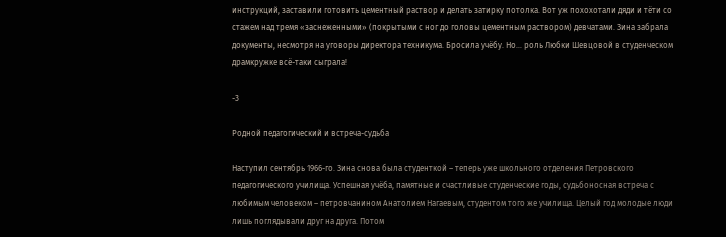инструкций, заставили готовить цементный раствор и делать затирку потолка. Вот уж похохотали дяди и тёти со стажем над тремя «заснеженными» (покрытыми с ног до головы цементным раствором) девчатами. Зина забрала документы, несмотря на уговоры директора техникума. Бросила учёбу. Но… роль Любки Шевцовой в студенческом драмкружке всё-таки сыграла!

-3

Родной педагогический и встреча-судьба

Наступил сентябрь 1966-го. Зина снова была студенткой – теперь уже школьного отделения Петровского педагогического училища. Успешная учёба, памятные и счастливые студенческие годы, судьбоносная встреча с любимым человеком – петровчанином Анатолием Нагаевым, студентом того же училища. Целый год молодые люди лишь поглядывали друг на друга. Потом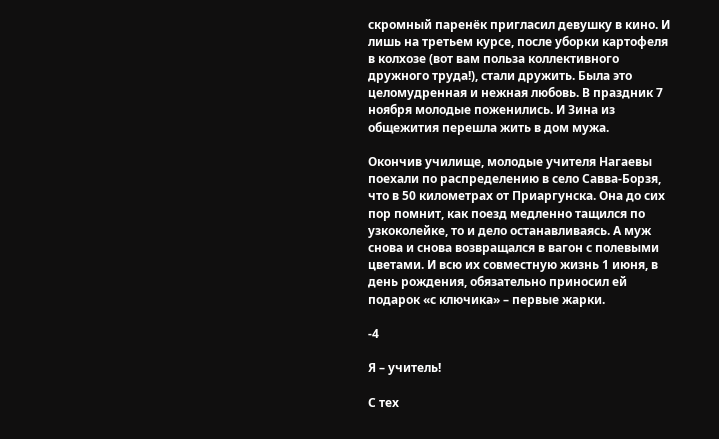скромный паренёк пригласил девушку в кино. И лишь на третьем курсе, после уборки картофеля в колхозе (вот вам польза коллективного дружного труда!), стали дружить. Была это целомудренная и нежная любовь. В праздник 7 ноября молодые поженились. И Зина из общежития перешла жить в дом мужа.

Окончив училище, молодые учителя Нагаевы поехали по распределению в село Савва-Борзя, что в 50 километрах от Приаргунска. Она до сих пор помнит, как поезд медленно тащился по узкоколейке, то и дело останавливаясь. А муж снова и снова возвращался в вагон с полевыми цветами. И всю их совместную жизнь 1 июня, в день рождения, обязательно приносил ей подарок «с ключика» – первые жарки.

-4

Я – учитель!

С тех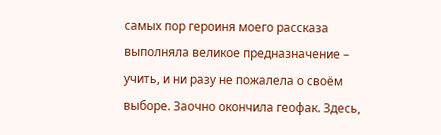самых пор героиня моего рассказа выполняла великое предназначение – учить, и ни разу не пожалела о своём выборе. Заочно окончила геофак. Здесь,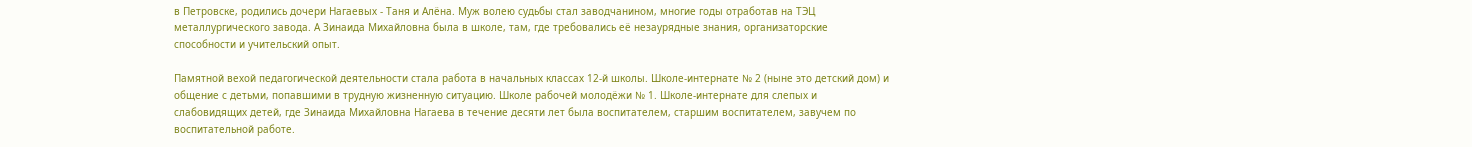в Петровске, родились дочери Нагаевых - Таня и Алёна. Муж волею судьбы стал заводчанином, многие годы отработав на ТЭЦ металлургического завода. А Зинаида Михайловна была в школе, там, где требовались её незаурядные знания, организаторские способности и учительский опыт.

Памятной вехой педагогической деятельности стала работа в начальных классах 12-й школы. Школе-интернате № 2 (ныне это детский дом) и общение с детьми, попавшими в трудную жизненную ситуацию. Школе рабочей молодёжи № 1. Школе-интернате для слепых и слабовидящих детей, где Зинаида Михайловна Нагаева в течение десяти лет была воспитателем, старшим воспитателем, завучем по воспитательной работе.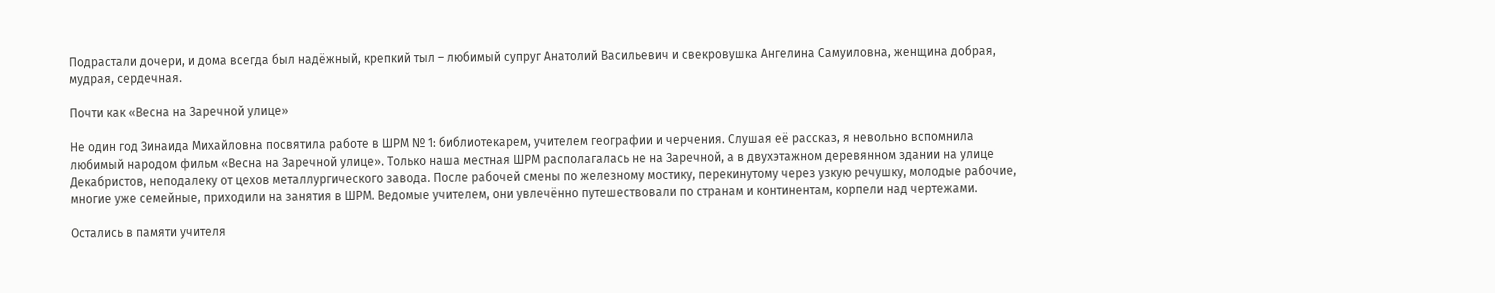Подрастали дочери, и дома всегда был надёжный, крепкий тыл – любимый супруг Анатолий Васильевич и свекровушка Ангелина Самуиловна, женщина добрая, мудрая, сердечная.

Почти как «Весна на Заречной улице»

Не один год Зинаида Михайловна посвятила работе в ШРМ № 1: библиотекарем, учителем географии и черчения. Слушая её рассказ, я невольно вспомнила любимый народом фильм «Весна на Заречной улице». Только наша местная ШРМ располагалась не на Заречной, а в двухэтажном деревянном здании на улице Декабристов, неподалеку от цехов металлургического завода. После рабочей смены по железному мостику, перекинутому через узкую речушку, молодые рабочие, многие уже семейные, приходили на занятия в ШРМ. Ведомые учителем, они увлечённо путешествовали по странам и континентам, корпели над чертежами.

Остались в памяти учителя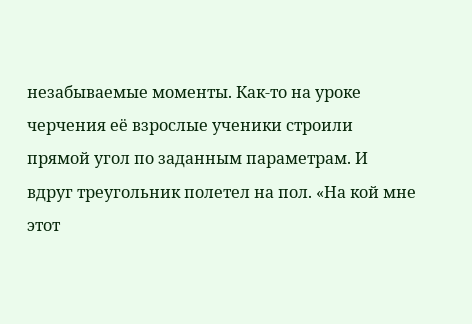незабываемые моменты. Как-то на уроке черчения её взрослые ученики строили прямой угол по заданным параметрам. И вдруг треугольник полетел на пол. «На кой мне этот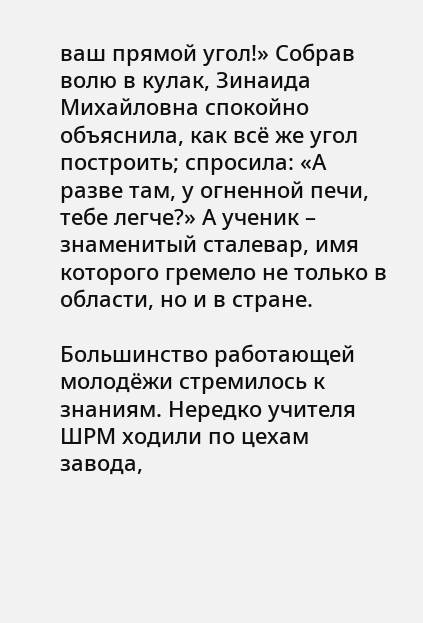ваш прямой угол!» Собрав волю в кулак, Зинаида Михайловна спокойно объяснила, как всё же угол построить; спросила: «А разве там, у огненной печи, тебе легче?» А ученик – знаменитый сталевар, имя которого гремело не только в области, но и в стране.

Большинство работающей молодёжи стремилось к знаниям. Нередко учителя ШРМ ходили по цехам завода,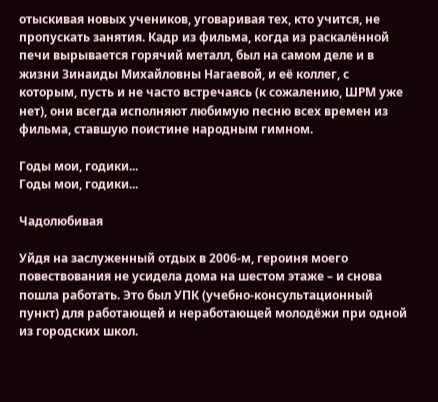отыскивая новых учеников, уговаривая тех, кто учится, не пропускать занятия. Кадр из фильма, когда из раскалённой печи вырывается горячий металл, был на самом деле и в жизни Зинаиды Михайловны Нагаевой, и её коллег, с которым, пусть и не часто встречаясь (к сожалению, ШРМ уже нет), они всегда исполняют любимую песню всех времен из фильма, ставшую поистине народным гимном.

Годы мои, годики...
Годы мои, годики...

Чадолюбивая

Уйдя на заслуженный отдых в 2006-м, героиня моего повествования не усидела дома на шестом этаже – и снова пошла работать. Это был УПК (учебно-консультационный пункт) для работающей и неработающей молодёжи при одной из городских школ.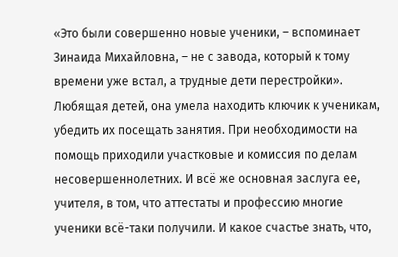«Это были совершенно новые ученики, – вспоминает Зинаида Михайловна, – не с завода, который к тому времени уже встал, а трудные дети перестройки». Любящая детей, она умела находить ключик к ученикам, убедить их посещать занятия. При необходимости на помощь приходили участковые и комиссия по делам несовершеннолетних. И всё же основная заслуга ее, учителя, в том, что аттестаты и профессию многие ученики всё-таки получили. И какое счастье знать, что,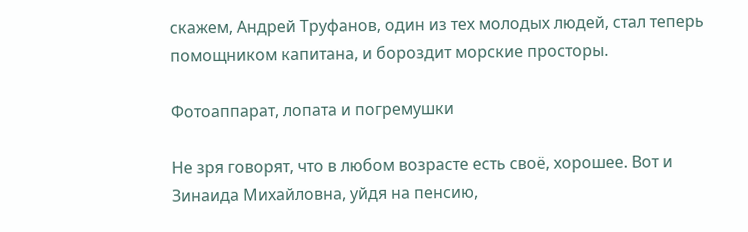скажем, Андрей Труфанов, один из тех молодых людей, стал теперь помощником капитана, и бороздит морские просторы.

Фотоаппарат, лопата и погремушки

Не зря говорят, что в любом возрасте есть своё, хорошее. Вот и Зинаида Михайловна, уйдя на пенсию,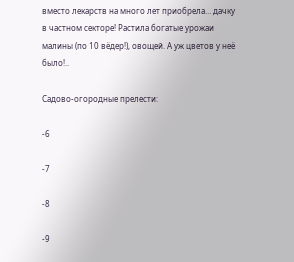вместо лекарств на много лет приобрела… дачку в частном секторе! Растила богатые урожаи малины (по 10 вёдер!), овощей. А уж цветов у неё было!..

Садово-огородные прелести:

-6

-7

-8

-9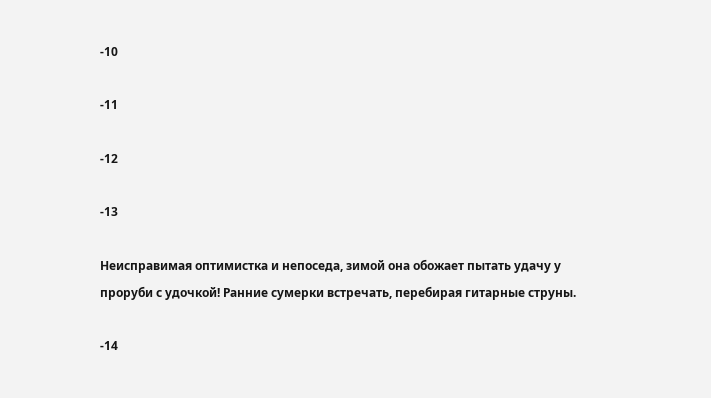-10

-11

-12

-13

Неисправимая оптимистка и непоседа, зимой она обожает пытать удачу у проруби с удочкой! Ранние сумерки встречать, перебирая гитарные струны.

-14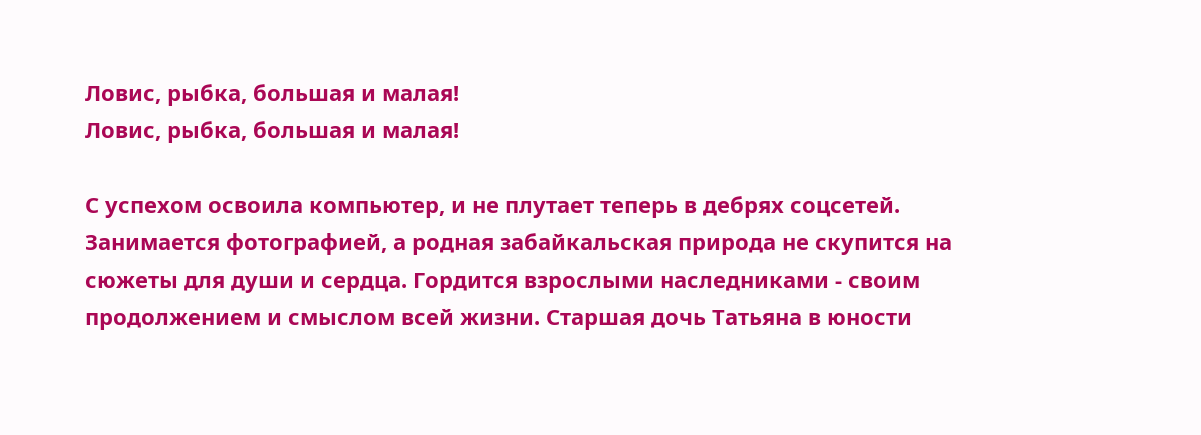Ловис, рыбка, большая и малая!
Ловис, рыбка, большая и малая!

С успехом освоила компьютер, и не плутает теперь в дебрях соцсетей. Занимается фотографией, а родная забайкальская природа не скупится на сюжеты для души и сердца. Гордится взрослыми наследниками - своим продолжением и смыслом всей жизни. Старшая дочь Татьяна в юности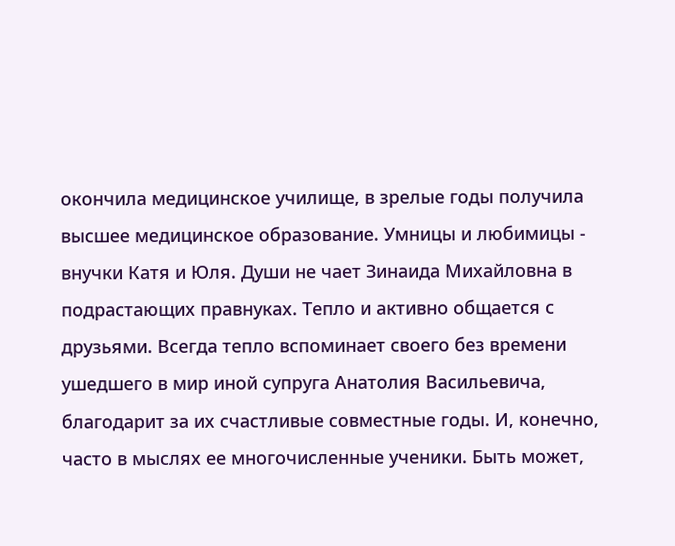окончила медицинское училище, в зрелые годы получила высшее медицинское образование. Умницы и любимицы - внучки Катя и Юля. Души не чает Зинаида Михайловна в подрастающих правнуках. Тепло и активно общается с друзьями. Всегда тепло вспоминает своего без времени ушедшего в мир иной супруга Анатолия Васильевича, благодарит за их счастливые совместные годы. И, конечно, часто в мыслях ее многочисленные ученики. Быть может,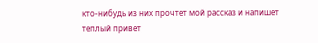кто-нибудь из них прочтет мой рассказ и напишет теплый привет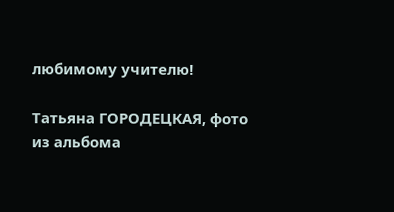любимому учителю!

Татьяна ГОРОДЕЦКАЯ, фото из альбома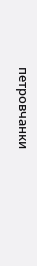петровчанки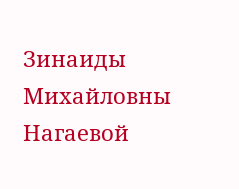Зинаиды Михайловны Нагаевой